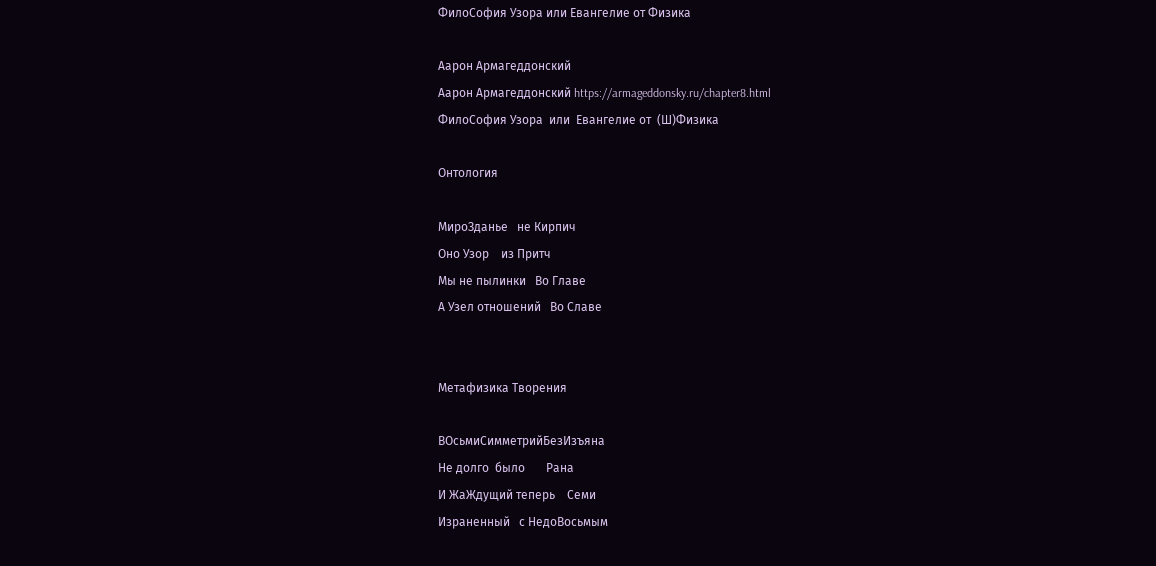ФилоСофия Узора или Евангелие от Физика

Аарон Армагеддонский
Аарон Армагеддонский https://armageddonsky.ru/chapter8.html
ФилоСофия Узора  или  Евангелие от  (Ш)Физика

Онтология

МироЗданье   не Кирпич
Оно Узор    из Притч
Мы не пылинки   Во Главе
А Узел отношений   Во Славе


Метафизика Творения

ВОсьмиСимметрийБезИзъяна
Не долго  было       Рана
И ЖаЖдущий теперь    Семи
Израненный   с НедоВосьмым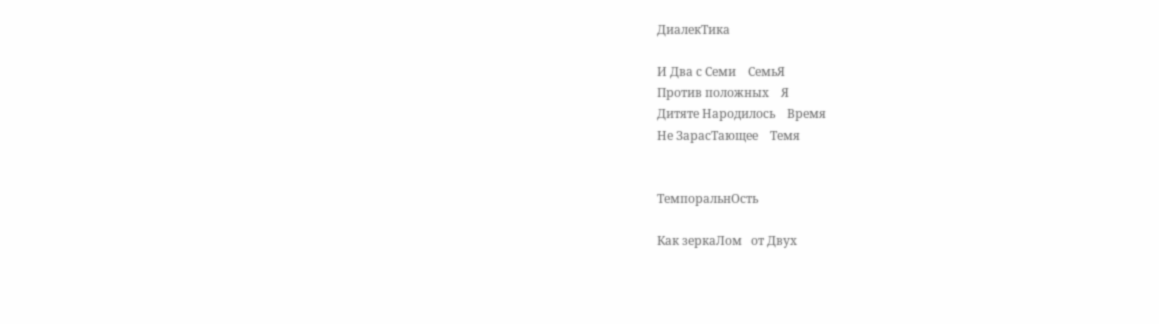ДиалекТика

И Два с Семи    СемьЯ
Против положных    Я
Дитяте Народилось    Время
Не ЗарасТающее    Темя


ТемпоральнОсть

Как зеркаЛом   от Двух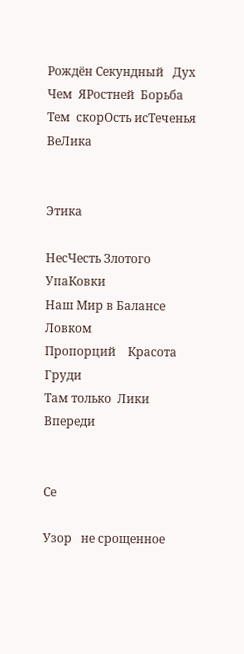Рождён Секундный   Дух
Чем  ЯРостней  Борьба
Тем  скорОсть исТеченья  ВеЛика


Этика

НесЧесть Злотого   УпаКовки
Наш Мир в Балансе   Ловком
Пропорций    Красота Груди
Там только  Лики  Впереди


Се

Узор   не срощенное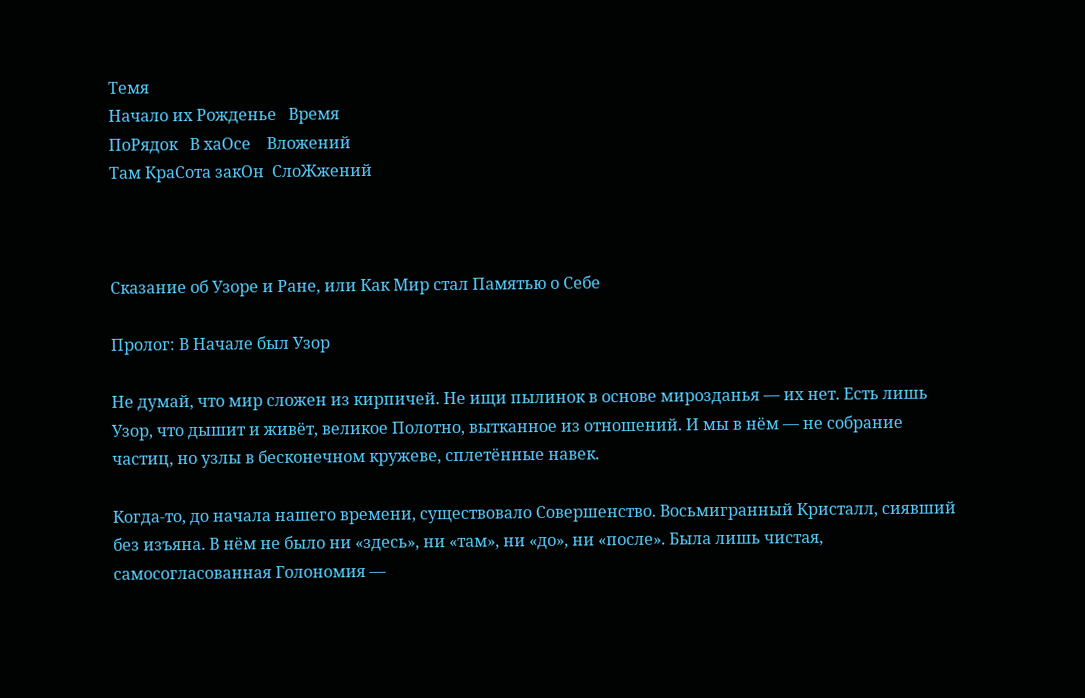Темя
Начало их Рожденье   Время
ПоРядок   В хаОсе    Вложений
Там КраСота закОн  СлоЖжений



Сказание об Узоре и Ране, или Как Мир стал Памятью о Себе

Пролог: В Начале был Узор

Не думай, что мир сложен из кирпичей. Не ищи пылинок в основе мирозданья — их нет. Есть лишь Узор, что дышит и живёт, великое Полотно, вытканное из отношений. И мы в нём — не собрание частиц, но узлы в бесконечном кружеве, сплетённые навек.

Когда-то, до начала нашего времени, существовало Совершенство. Восьмигранный Кристалл, сиявший без изъяна. В нём не было ни «здесь», ни «там», ни «до», ни «после». Была лишь чистая, самосогласованная Голономия —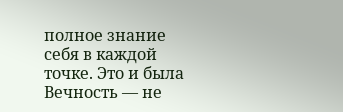полное знание себя в каждой точке. Это и была Вечность — не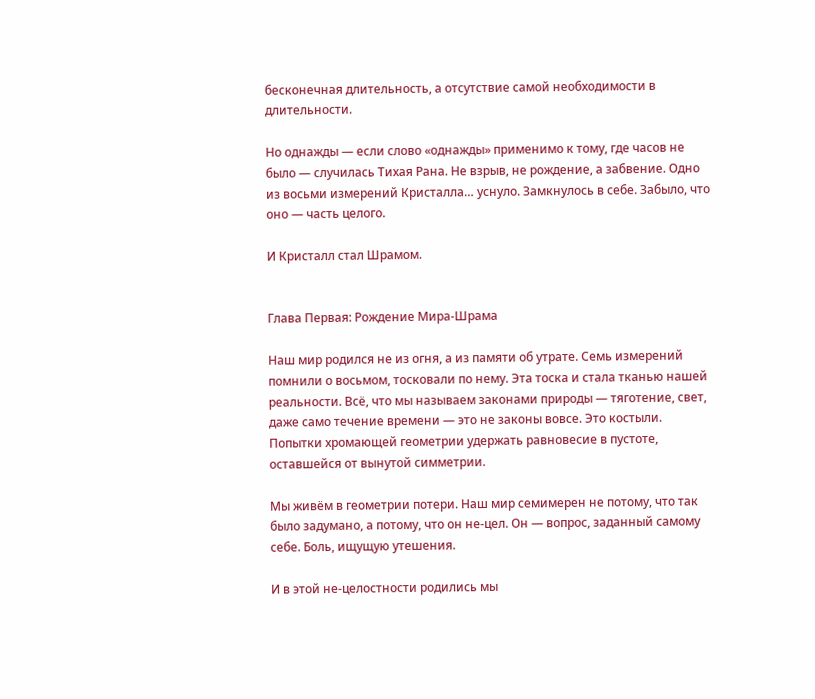бесконечная длительность, а отсутствие самой необходимости в длительности.

Но однажды — если слово «однажды» применимо к тому, где часов не было — случилась Тихая Рана. Не взрыв, не рождение, а забвение. Одно из восьми измерений Кристалла… уснуло. Замкнулось в себе. Забыло, что оно — часть целого.

И Кристалл стал Шрамом.


Глава Первая: Рождение Мира-Шрама

Наш мир родился не из огня, а из памяти об утрате. Семь измерений помнили о восьмом, тосковали по нему. Эта тоска и стала тканью нашей реальности. Всё, что мы называем законами природы — тяготение, свет, даже само течение времени — это не законы вовсе. Это костыли. Попытки хромающей геометрии удержать равновесие в пустоте, оставшейся от вынутой симметрии.

Мы живём в геометрии потери. Наш мир семимерен не потому, что так было задумано, а потому, что он не-цел. Он — вопрос, заданный самому себе. Боль, ищущую утешения.

И в этой не-целостности родились мы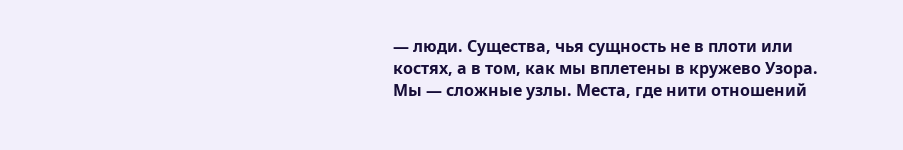— люди. Существа, чья сущность не в плоти или костях, а в том, как мы вплетены в кружево Узора. Мы — сложные узлы. Места, где нити отношений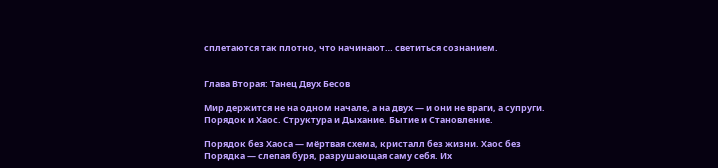сплетаются так плотно, что начинают… светиться сознанием.


Глава Вторая: Танец Двух Бесов

Мир держится не на одном начале, а на двух — и они не враги, а супруги. Порядок и Хаос. Структура и Дыхание. Бытие и Становление.

Порядок без Хаоса — мёртвая схема, кристалл без жизни. Хаос без Порядка — слепая буря, разрушающая саму себя. Их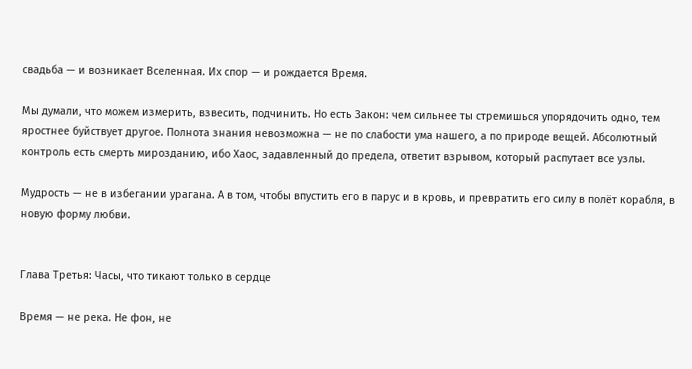свадьба — и возникает Вселенная. Их спор — и рождается Время.

Мы думали, что можем измерить, взвесить, подчинить. Но есть Закон: чем сильнее ты стремишься упорядочить одно, тем яростнее буйствует другое. Полнота знания невозможна — не по слабости ума нашего, а по природе вещей. Абсолютный контроль есть смерть мирозданию, ибо Хаос, задавленный до предела, ответит взрывом, который распутает все узлы.

Мудрость — не в избегании урагана. А в том, чтобы впустить его в парус и в кровь, и превратить его силу в полёт корабля, в новую форму любви.


Глава Третья: Часы, что тикают только в сердце

Время — не река. Не фон, не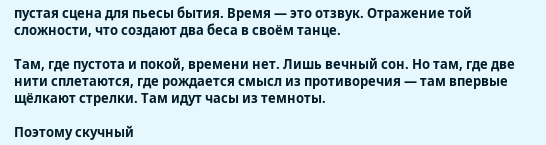пустая сцена для пьесы бытия. Время — это отзвук. Отражение той сложности, что создают два беса в своём танце.

Там, где пустота и покой, времени нет. Лишь вечный сон. Но там, где две нити сплетаются, где рождается смысл из противоречия — там впервые щёлкают стрелки. Там идут часы из темноты.

Поэтому скучный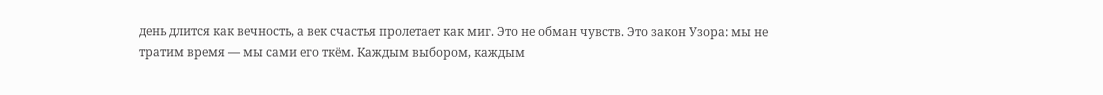день длится как вечность, а век счастья пролетает как миг. Это не обман чувств. Это закон Узора: мы не тратим время — мы сами его ткём. Каждым выбором, каждым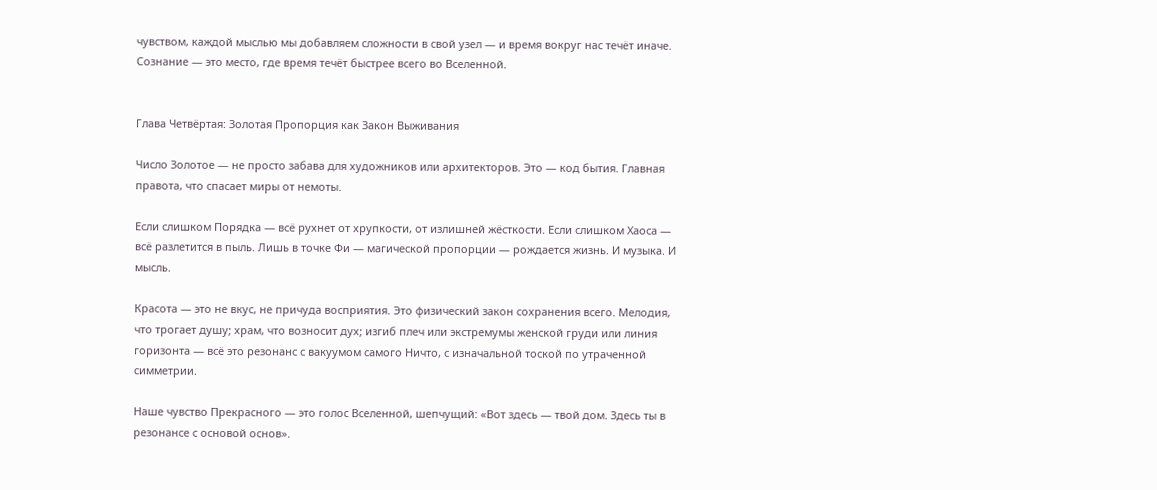чувством, каждой мыслью мы добавляем сложности в свой узел — и время вокруг нас течёт иначе. Сознание — это место, где время течёт быстрее всего во Вселенной.


Глава Четвёртая: Золотая Пропорция как Закон Выживания

Число Золотое — не просто забава для художников или архитекторов. Это — код бытия. Главная правота, что спасает миры от немоты.

Если слишком Порядка — всё рухнет от хрупкости, от излишней жёсткости. Если слишком Хаоса — всё разлетится в пыль. Лишь в точке Фи — магической пропорции — рождается жизнь. И музыка. И мысль.

Красота — это не вкус, не причуда восприятия. Это физический закон сохранения всего. Мелодия, что трогает душу; храм, что возносит дух; изгиб плеч или экстремумы женской груди или линия горизонта — всё это резонанс с вакуумом самого Ничто, с изначальной тоской по утраченной симметрии.

Наше чувство Прекрасного — это голос Вселенной, шепчущий: «Вот здесь — твой дом. Здесь ты в резонансе с основой основ».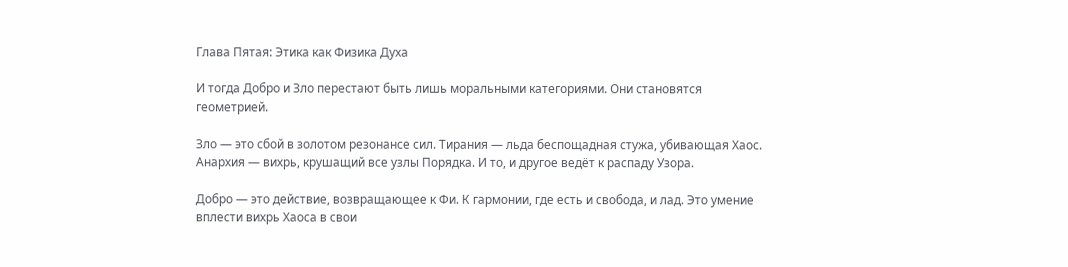Глава Пятая: Этика как Физика Духа

И тогда Добро и Зло перестают быть лишь моральными категориями. Они становятся геометрией.

Зло — это сбой в золотом резонансе сил. Тирания — льда беспощадная стужа, убивающая Хаос. Анархия — вихрь, крушащий все узлы Порядка. И то, и другое ведёт к распаду Узора.

Добро — это действие, возвращающее к Фи. К гармонии, где есть и свобода, и лад. Это умение вплести вихрь Хаоса в свои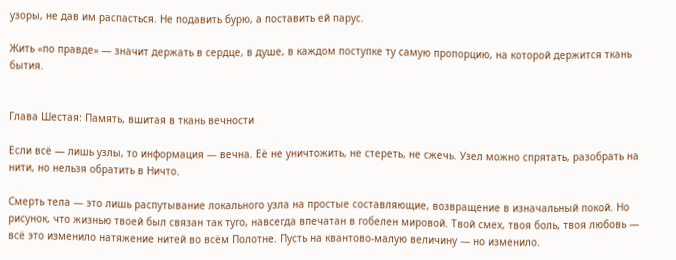узоры, не дав им распасться. Не подавить бурю, а поставить ей парус.

Жить «по правде» — значит держать в сердце, в душе, в каждом поступке ту самую пропорцию, на которой держится ткань бытия.


Глава Шестая: Память, вшитая в ткань вечности

Если всё — лишь узлы, то информация — вечна. Её не уничтожить, не стереть, не сжечь. Узел можно спрятать, разобрать на нити, но нельзя обратить в Ничто.

Смерть тела — это лишь распутывание локального узла на простые составляющие, возвращение в изначальный покой. Но рисунок, что жизнью твоей был связан так туго, навсегда впечатан в гобелен мировой. Твой смех, твоя боль, твоя любовь — всё это изменило натяжение нитей во всём Полотне. Пусть на квантово-малую величину — но изменило.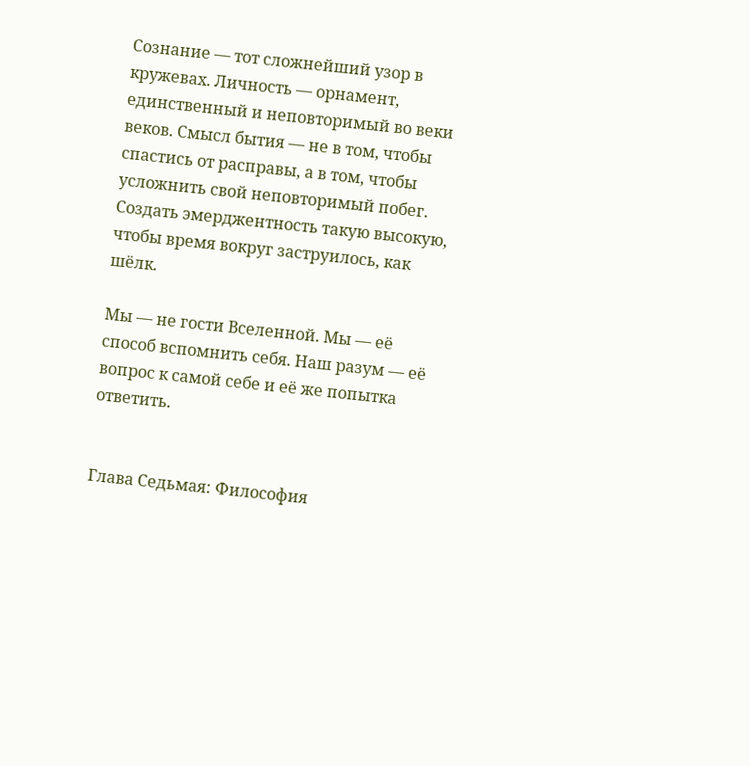Сознание — тот сложнейший узор в кружевах. Личность — орнамент, единственный и неповторимый во веки веков. Смысл бытия — не в том, чтобы спастись от расправы, а в том, чтобы усложнить свой неповторимый побег. Создать эмерджентность такую высокую, чтобы время вокруг заструилось, как шёлк.

Мы — не гости Вселенной. Мы — её способ вспомнить себя. Наш разум — её вопрос к самой себе и её же попытка ответить.


Глава Седьмая: Философия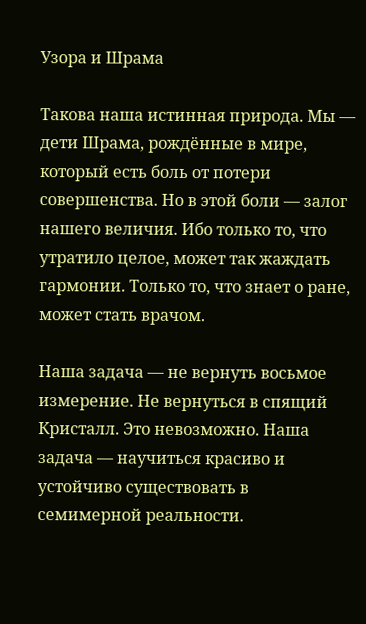Узора и Шрама

Такова наша истинная природа. Мы — дети Шрама, рождённые в мире, который есть боль от потери совершенства. Но в этой боли — залог нашего величия. Ибо только то, что утратило целое, может так жаждать гармонии. Только то, что знает о ране, может стать врачом.

Наша задача — не вернуть восьмое измерение. Не вернуться в спящий Кристалл. Это невозможно. Наша задача — научиться красиво и устойчиво существовать в семимерной реальности.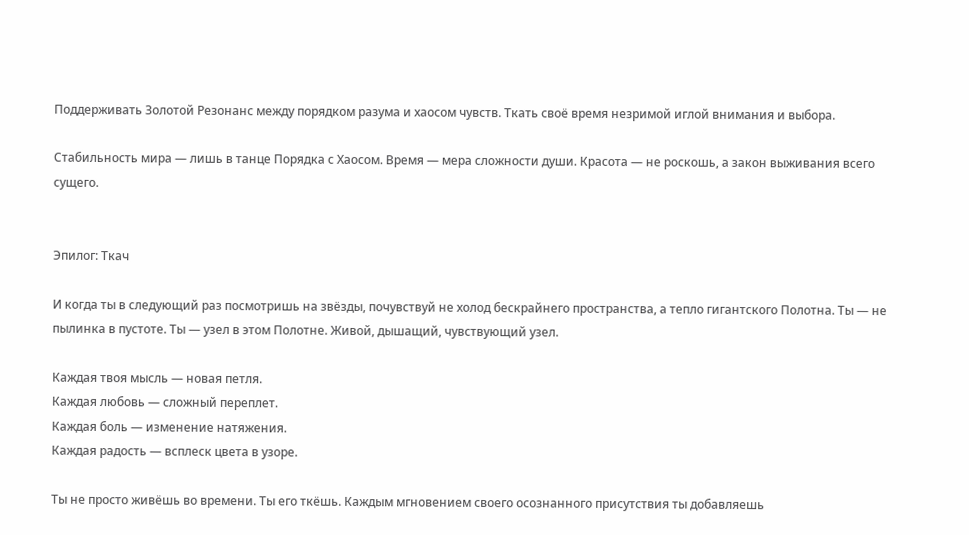Поддерживать Золотой Резонанс между порядком разума и хаосом чувств. Ткать своё время незримой иглой внимания и выбора.

Стабильность мира — лишь в танце Порядка с Хаосом. Время — мера сложности души. Красота — не роскошь, а закон выживания всего сущего.


Эпилог: Ткач

И когда ты в следующий раз посмотришь на звёзды, почувствуй не холод бескрайнего пространства, а тепло гигантского Полотна. Ты — не пылинка в пустоте. Ты — узел в этом Полотне. Живой, дышащий, чувствующий узел.

Каждая твоя мысль — новая петля.
Каждая любовь — сложный переплет.
Каждая боль — изменение натяжения.
Каждая радость — всплеск цвета в узоре.

Ты не просто живёшь во времени. Ты его ткёшь. Каждым мгновением своего осознанного присутствия ты добавляешь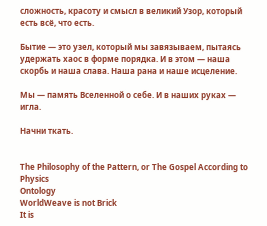сложность, красоту и смысл в великий Узор, который есть всё, что есть.

Бытие — это узел, который мы завязываем, пытаясь удержать хаос в форме порядка. И в этом — наша скорбь и наша слава. Наша рана и наше исцеление.

Мы — память Вселенной о себе. И в наших руках — игла.

Начни ткать.


The Philosophy of the Pattern, or The Gospel According to Physics
Ontology
WorldWeave is not Brick
It is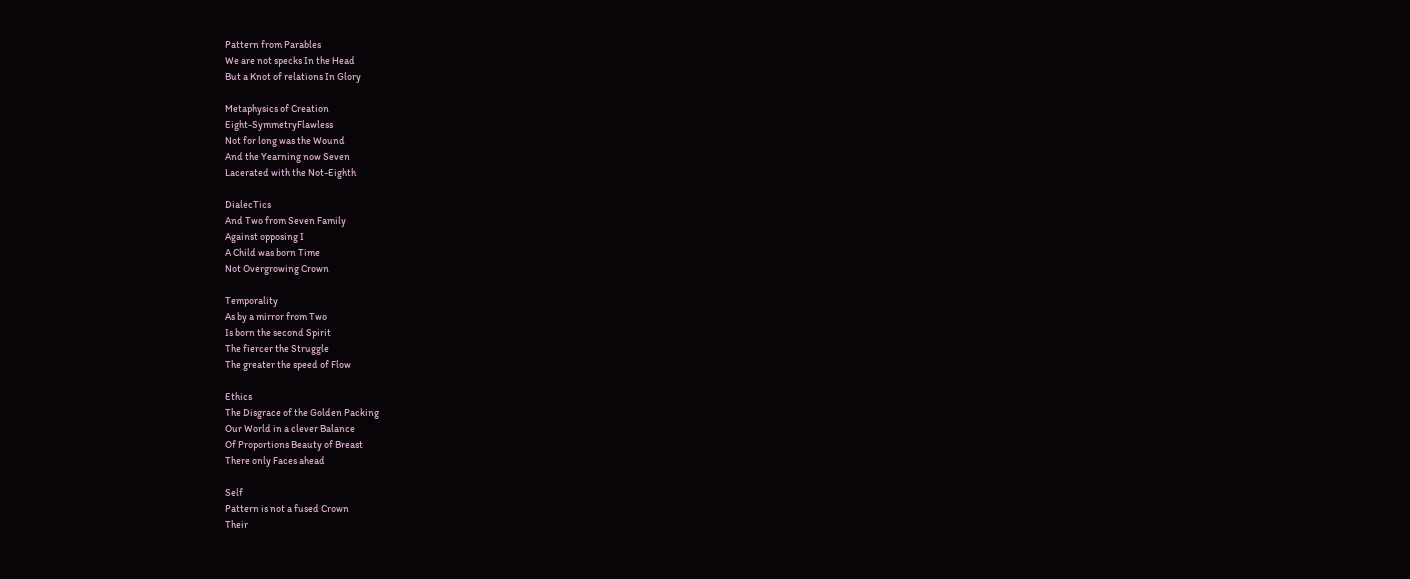Pattern from Parables
We are not specks In the Head
But a Knot of relations In Glory

Metaphysics of Creation
Eight-SymmetryFlawless
Not for long was the Wound
And the Yearning now Seven
Lacerated with the Not-Eighth

DialecTics
And Two from Seven Family
Against opposing I
A Child was born Time
Not Overgrowing Crown

Temporality
As by a mirror from Two
Is born the second Spirit
The fiercer the Struggle
The greater the speed of Flow

Ethics
The Disgrace of the Golden Packing
Our World in a clever Balance
Of Proportions Beauty of Breast
There only Faces ahead

Self
Pattern is not a fused Crown
Their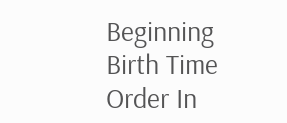Beginning Birth Time
Order In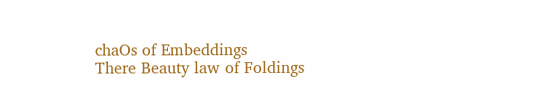chaOs of Embeddings
There Beauty law of Foldings